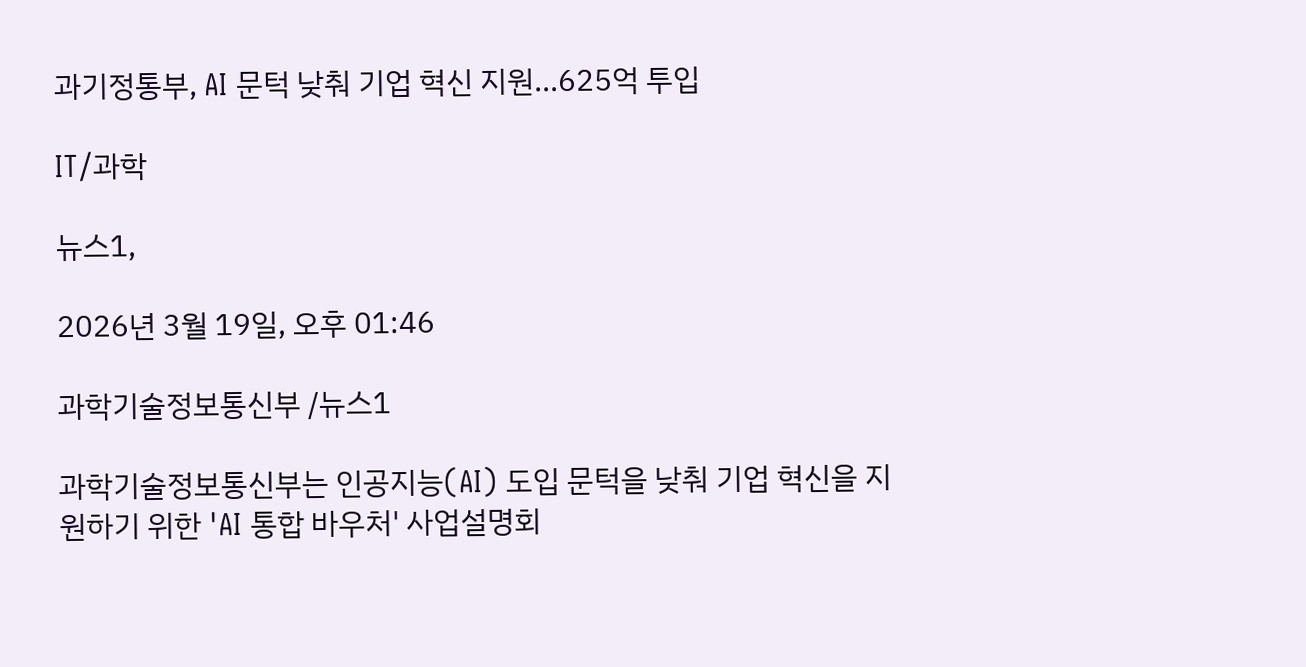과기정통부, AI 문턱 낮춰 기업 혁신 지원…625억 투입

IT/과학

뉴스1,

2026년 3월 19일, 오후 01:46

과학기술정보통신부 /뉴스1

과학기술정보통신부는 인공지능(AI) 도입 문턱을 낮춰 기업 혁신을 지원하기 위한 'AI 통합 바우처' 사업설명회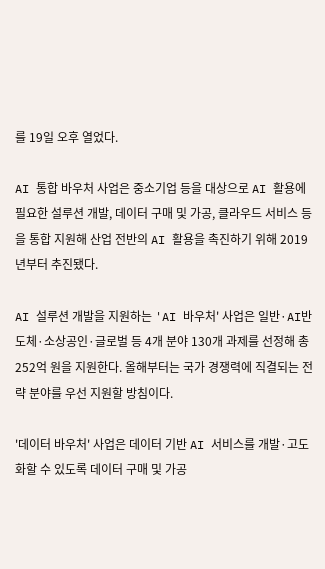를 19일 오후 열었다.

AI 통합 바우처 사업은 중소기업 등을 대상으로 AI 활용에 필요한 설루션 개발, 데이터 구매 및 가공, 클라우드 서비스 등을 통합 지원해 산업 전반의 AI 활용을 촉진하기 위해 2019년부터 추진됐다.

AI 설루션 개발을 지원하는 'AI 바우처' 사업은 일반·AI반도체·소상공인·글로벌 등 4개 분야 130개 과제를 선정해 총 252억 원을 지원한다. 올해부터는 국가 경쟁력에 직결되는 전략 분야를 우선 지원할 방침이다.

'데이터 바우처' 사업은 데이터 기반 AI 서비스를 개발·고도화할 수 있도록 데이터 구매 및 가공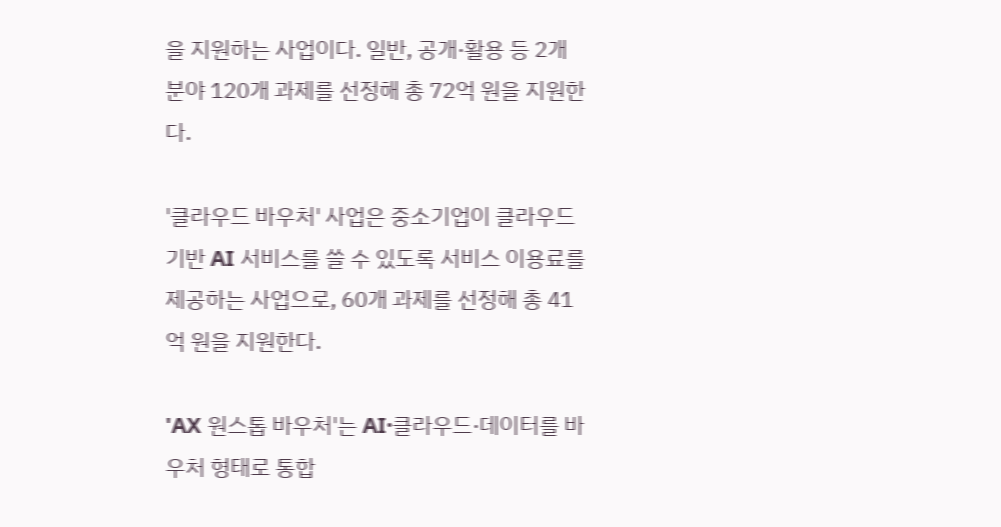을 지원하는 사업이다. 일반, 공개·활용 등 2개 분야 120개 과제를 선정해 총 72억 원을 지원한다.

'클라우드 바우처' 사업은 중소기업이 클라우드 기반 AI 서비스를 쓸 수 있도록 서비스 이용료를 제공하는 사업으로, 60개 과제를 선정해 총 41억 원을 지원한다.

'AX 원스톱 바우처'는 AI·클라우드·데이터를 바우처 형태로 통합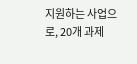지원하는 사업으로, 20개 과제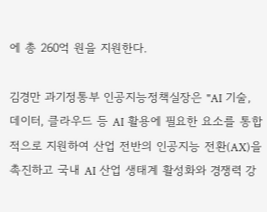에 총 260억 원을 지원한다.

김경만 과기정통부 인공지능정책실장은 "AI 기술, 데이터, 클라우드 등 AI 활용에 필요한 요소를 통합적으로 지원하여 산업 전반의 인공지능 전환(AX)을 촉진하고 국내 AI 산업 생태계 활성화와 경쟁력 강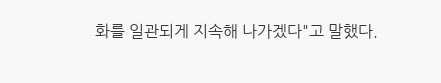화를 일관되게 지속해 나가겠다"고 말했다.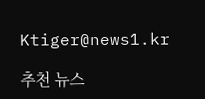Ktiger@news1.kr

추천 뉴스